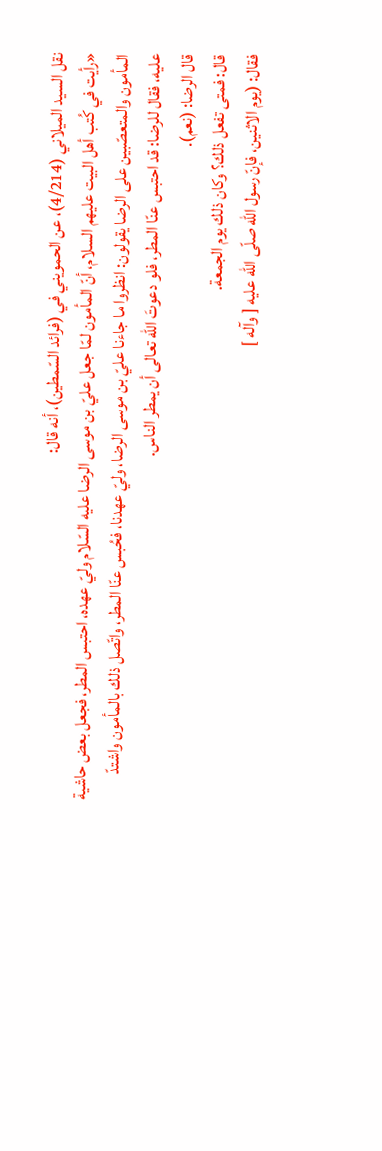نقل السيد الميلاني (4/214)، عن الحمويني في (فرائد السّمطين)، أنه قال:
«رأيت في كُتب أهل البيت عليهم السلام، أنّ المأمون لمّا جعل عليّ بن موسى الرضا عليه السّلام وليّ عهده، احتبس المطر، فجعل بعض حاشية المأمون والمتعصّبين على الرضا يقولون: انظروا ما جاءنا عليّ بن موسى الرضا، وليّ عهدنا، فحُبس عنّا المطر، واتّصل ذلك بالمأمون واشتدّ عليه، فقال للرضا: قد احتبس عنّا المطر، فلو دعوتَ الله تعالى أن يمطر الناس.
قال الرضا: (نعم).
قال: فمتى تفعل ذلك؟ وكان ذلك يوم الجمعة.
فقال: (يوم الاثنين، فإنّ رسول الله صلّى الله عليه [ وآله ]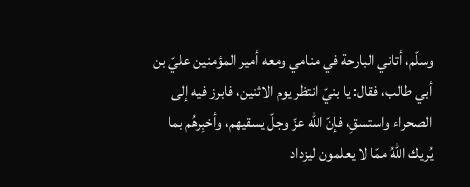وسلّم، أتاني البارحة في منامي ومعه أمير المؤمنين عليّ بن أبي طالب، فقال: يا بنيّ انتظر يوم الاثنين، فابرز فيه إلى الصحراء واستسقِ، فإنّ الله عزّ وجلّ يسقيهم، وأخبِرهُم بما يُريك اللهُ ممّا لا يعلمون ليزداد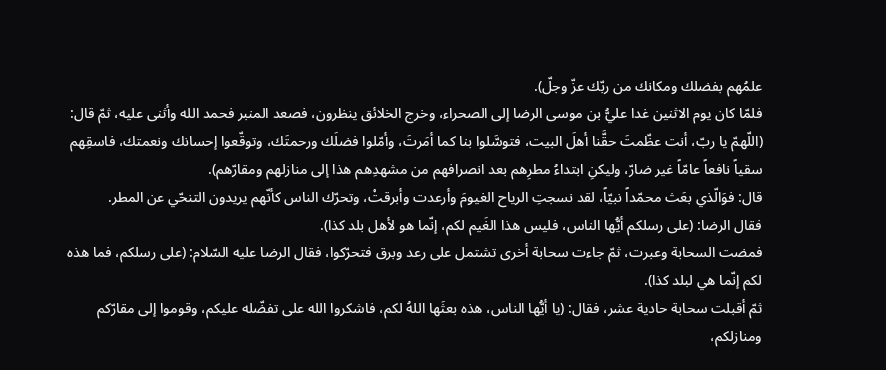علمُهم بفضلك ومكانك من ربّك عزّ وجلّ).
فلمّا كان يوم الاثنين غدا عليُّ بن موسى الرضا إلى الصحراء، وخرج الخلائق ينظرون، فصعد المنبر فحمد الله وأثنى عليه، ثمّ قال: (اللّهمّ يا ربّ، أنت عظّمتَ حقَّنا أهلَ البيت، فتوسَّلوا بنا كما أمَرتَ، وأمّلوا فضلَك ورحمتَك، وتوقّعوا إحسانك ونعمتك، فاسقِهم سقياً نافعاً عامّاً غير ضارّ، وليكنِ ابتداءُ مطرِهم بعد انصرافهم من مشهدِهم هذا إلى منازلهم ومقارّهم).
قال: فوَالّذي بعَث محمّداً نبيّاً، لقد نسجتِ الرياح الغيومَ وأرعدت وأبرقتْ، وتحرّك الناس كأنّهم يريدون التنحّي عن المطر.
فقال الرضا: (على رسلكم أيُّها الناس، فليس هذا الغَيم لكم، إنّما هو لأهل بلد كذا).
فمضت السحابة وعبرت، ثمّ جاءت سحابة أخرى تشتمل على رعد وبرق فتحرّكوا، فقال الرضا عليه السّلام: (على رسلكم، فما هذه لكم إنّما هي لبلد كذا).
ثمّ أقبلت سحابة حادية عشر، فقال: (يا أيُّها الناس، هذه بعثَها اللهُ لكم، فاشكروا الله على تفضّله عليكم، وقوموا إلى مقارّكم ومنازلكم،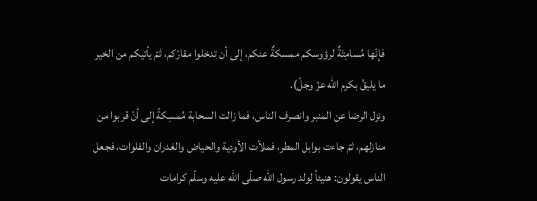فإنّها مُسامِتَةٌ لرؤوسكم ممسكةٌ عنكم، إلى أن تدخلوا مقارّكم، ثمّ يأتيكم من الخير ما يليقُ بكرم الله عزّ وجلّ).
ونزل الرضا عن المنبر وانصرف الناس، فما زالت السحابة مُمسِكةً إلى أنْ قربوا من منازلهم، ثمّ جاءت بوابل المطر، فملأت الأودية والحياض والغدران والفلوات، فجعل الناس يقولون: هنيئاً لِولد رسول الله صلّى الله عليه وسلّم كرامات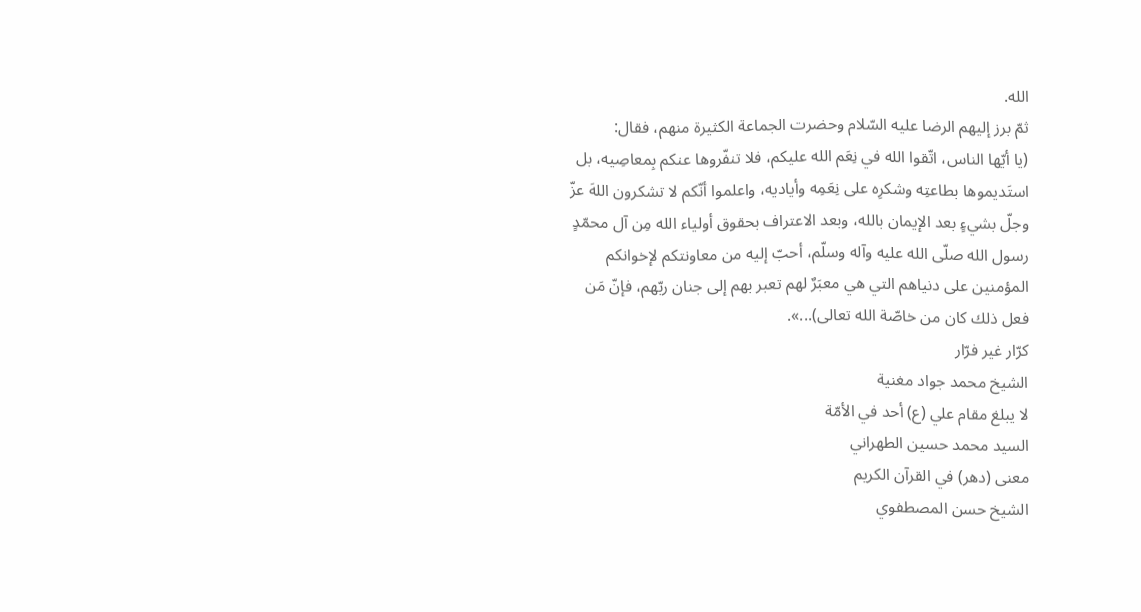الله.
ثمّ برز إليهم الرضا عليه السّلام وحضرت الجماعة الكثيرة منهم، فقال:
(يا أيّها الناس، اتّقوا الله في نِعَم الله عليكم، فلا تنفّروها عنكم بِمعاصِيه، بل استَديموها بطاعتِه وشكرِه على نِعَمِه وأياديه، واعلموا أنّكم لا تشكرون اللهَ عزّ وجلّ بشيءٍ بعد الإيمان بالله، وبعد الاعتراف بحقوق أولياء الله مِن آل محمّدٍ رسول الله صلّى الله عليه وآله وسلّم، أحبّ إليه من معاونتكم لإخوانكم المؤمنين على دنياهم التي هي معبَرٌ لهم تعبر بهم إلى جنان ربّهم، فإنّ مَن فعل ذلك كان من خاصّة الله تعالى)...».
كرّار غير فرّار
الشيخ محمد جواد مغنية
لا يبلغ مقام علي (ع) أحد في الأمّة
السيد محمد حسين الطهراني
معنى (دهر) في القرآن الكريم
الشيخ حسن المصطفوي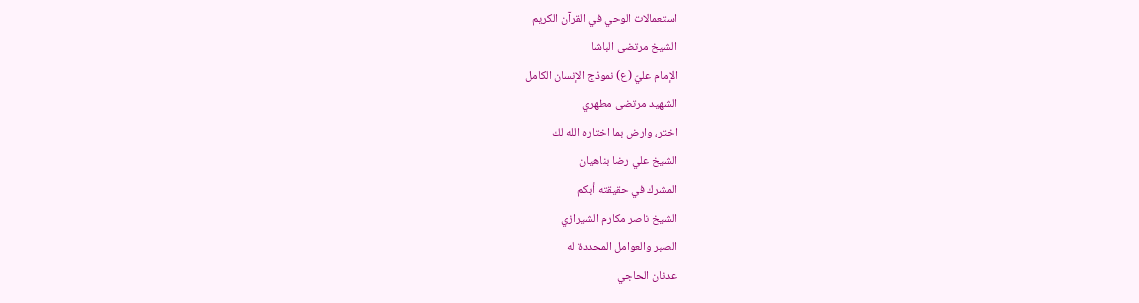استعمالات الوحي في القرآن الكريم
الشيخ مرتضى الباشا
الإمام عليّ (ع) نموذج الإنسان الكامل
الشهيد مرتضى مطهري
اختر، وارض بما اختاره الله لك
الشيخ علي رضا بناهيان
المشرك في حقيقته أبكم
الشيخ ناصر مكارم الشيرازي
الصبر والعوامل المحددة له
عدنان الحاجي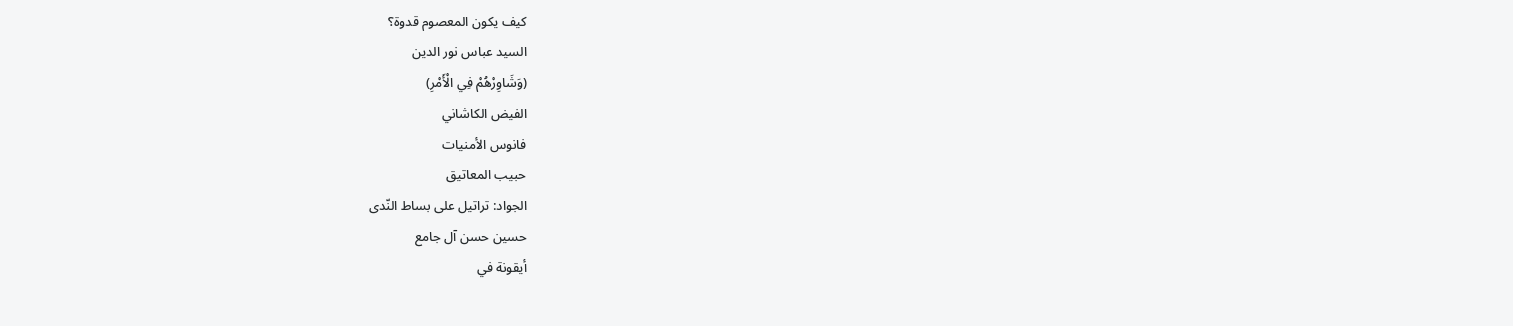كيف يكون المعصوم قدوة؟
السيد عباس نور الدين
(وَشَاوِرْهُمْ فِي الْأَمْرِ)
الفيض الكاشاني
فانوس الأمنيات
حبيب المعاتيق
الجواد: تراتيل على بساط النّدى
حسين حسن آل جامع
أيقونة في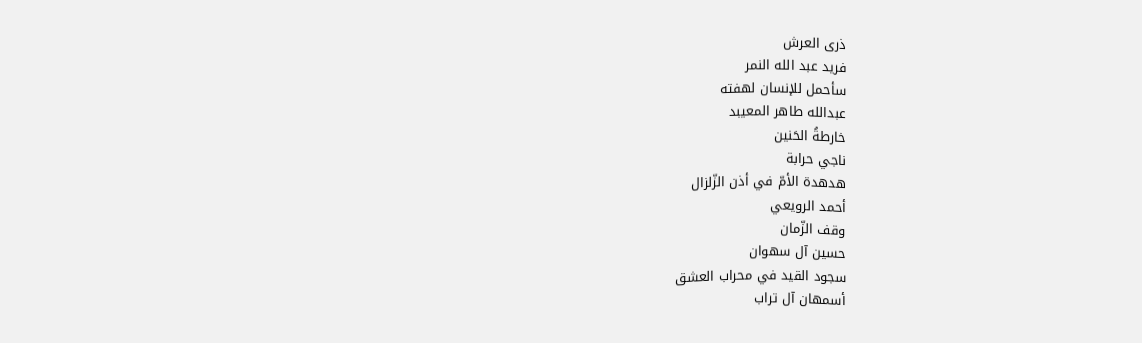ذرى العرش
فريد عبد الله النمر
سأحمل للإنسان لهفته
عبدالله طاهر المعيبد
خارطةُ الحَنين
ناجي حرابة
هدهدة الأمّ في أذن الزّلزال
أحمد الرويعي
وقف الزّمان
حسين آل سهوان
سجود القيد في محراب العشق
أسمهان آل تراب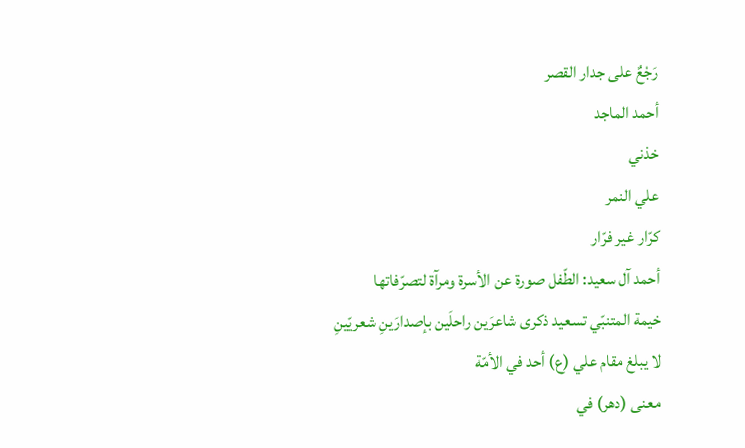رَجْعٌ على جدار القصر
أحمد الماجد
خذني
علي النمر
كرّار غير فرّار
أحمد آل سعيد: الطّفل صورة عن الأسرة ومرآة لتصرّفاتها
خيمة المتنبّي تسعيد ذكرى شاعرَين راحلَين بإصدارَينِ شعريّينِ
لا يبلغ مقام علي (ع) أحد في الأمّة
معنى (دهر) في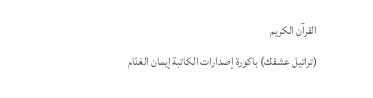القرآن الكريم
(تراتيل عشقك) باكورة إصدارات الكاتبة إيمان الغنّام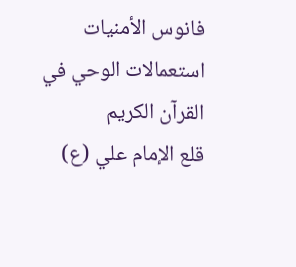فانوس الأمنيات
استعمالات الوحي في القرآن الكريم
قلع الإمام علي (ع)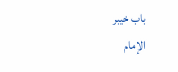باب خيبر
الإمام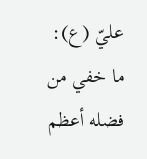عليّ (ع): ما خفي من فضله أعظم